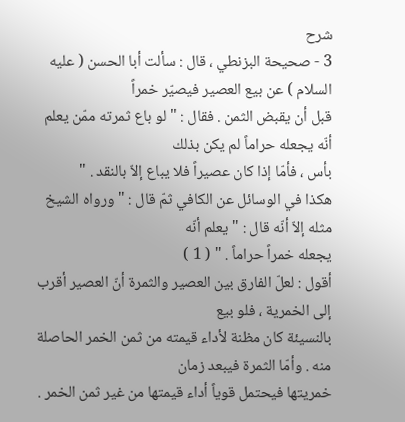شرح
3 - صحيحة البزنطي ، قال : سألت أبا الحسن ( عليه السلام ) عن بيع العصير فيصيّر خمراً
قبل أن يقبض الثمن . فقال : " لو باع ثمرته ممّن يعلم أنّه يجعله حراماً لم يكن بذلك
بأس ، فأمّا إذا كان عصيراً فلا يباع إلاّ بالنقد . "
هكذا في الوسائل عن الكافي ثمّ قال : " ورواه الشيخ مثله إلاّ أنّه قال : " يعلم أنّه
يجعله خمراً حراماً . " ( 1 )
أقول : لعلّ الفارق بين العصير والثمرة أنّ العصير أقرب إلى الخمرية ، فلو بيع
بالنسيئة كان مظنة لأداء قيمته من ثمن الخمر الحاصلة منه . وأمّا الثمرة فيبعد زمان
خمريتها فيحتمل قوياً أداء قيمتها من غير ثمن الخمر .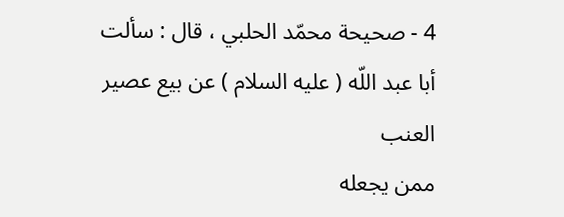4 - صحيحة محمّد الحلبي ، قال : سألت أبا عبد اللّه ( عليه السلام ) عن بيع عصير العنب
ممن يجعله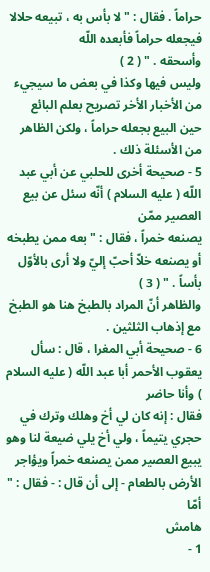حراماً . فقال : " لا بأس به ، تبيعه حلالا فيجعله حراماً فأبعده اللّه
وأسحقه . " ( 2 )
وليس فيها وكذا في بعض ما سيجيء من الأخبار الأخر تصريح بعلم البائع
حين البيع بجعله حراماً ، ولكن الظاهر من الأسئلة ذلك .
5 - صحيحة أخرى للحلبي عن أبي عبد اللّه ( عليه السلام ) أنّه سئل عن بيع العصير ممّن
يصنعه خمراً ، فقال : " بعه ممن يطبخه أو يصنعه خلاّ أحبّ إليّ ولا أرى بالأوّل
بأساً . " ( 3 )
والظاهر أنّ المراد بالطبخ هنا هو الطبخ مع إذهاب الثلثين .
6 - صحيحة أبي المغرا ، قال : سأل يعقوب الأحمر أبا عبد اللّه ( عليه السلام ) وأنا حاضر
فقال : إنه كان لي أخ وهلك وترك في حجري يتيماً ، ولي أخ يلي ضيعة لنا وهو
يبيع العصير ممن يصنعه خمراً ويؤاجر الأرض بالطعام - إلى أن قال : - فقال : " أمّا
هامش
1 -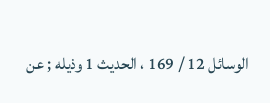الوسائل 12 / 169 ، الحديث 1 وذيله ; عن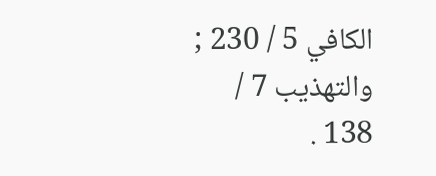الكافي 5 / 230 ; والتهذيب 7 / 138 .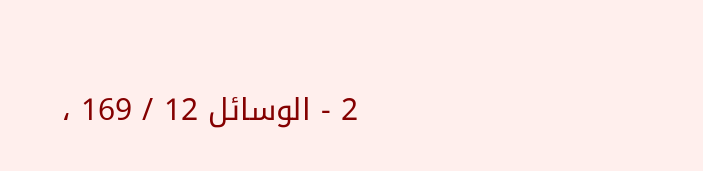2 - الوسائل 12 / 169 ،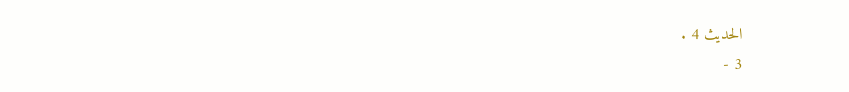الحديث 4 .
3 -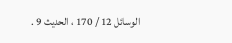الوسائل 12 / 170 ، الحديث 9 .